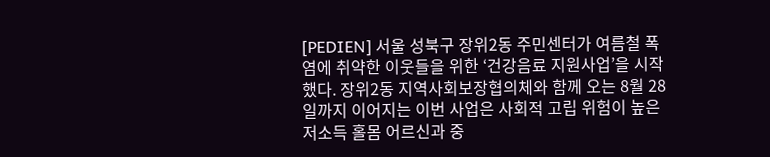[PEDIEN] 서울 성북구 장위2동 주민센터가 여름철 폭염에 취약한 이웃들을 위한 ‘건강음료 지원사업’을 시작했다. 장위2동 지역사회보장협의체와 함께 오는 8월 28일까지 이어지는 이번 사업은 사회적 고립 위험이 높은 저소득 홀몸 어르신과 중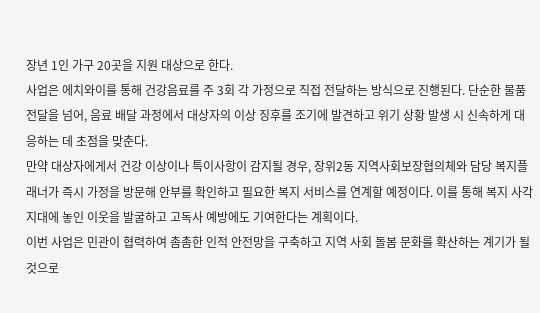장년 1인 가구 20곳을 지원 대상으로 한다.
사업은 에치와이를 통해 건강음료를 주 3회 각 가정으로 직접 전달하는 방식으로 진행된다. 단순한 물품 전달을 넘어, 음료 배달 과정에서 대상자의 이상 징후를 조기에 발견하고 위기 상황 발생 시 신속하게 대응하는 데 초점을 맞춘다.
만약 대상자에게서 건강 이상이나 특이사항이 감지될 경우, 장위2동 지역사회보장협의체와 담당 복지플래너가 즉시 가정을 방문해 안부를 확인하고 필요한 복지 서비스를 연계할 예정이다. 이를 통해 복지 사각지대에 놓인 이웃을 발굴하고 고독사 예방에도 기여한다는 계획이다.
이번 사업은 민관이 협력하여 촘촘한 인적 안전망을 구축하고 지역 사회 돌봄 문화를 확산하는 계기가 될 것으로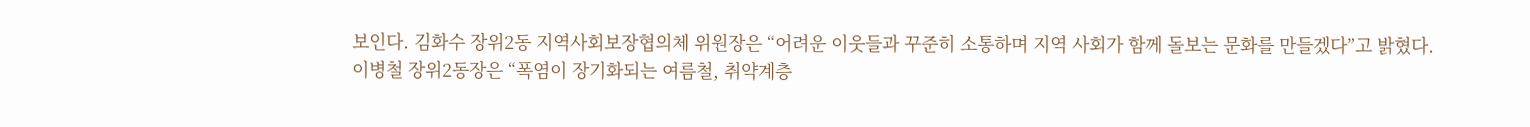보인다. 김화수 장위2동 지역사회보장협의체 위원장은 “어려운 이웃들과 꾸준히 소통하며 지역 사회가 함께 돌보는 문화를 만들겠다”고 밝혔다.
이병철 장위2동장은 “폭염이 장기화되는 여름철, 취약계층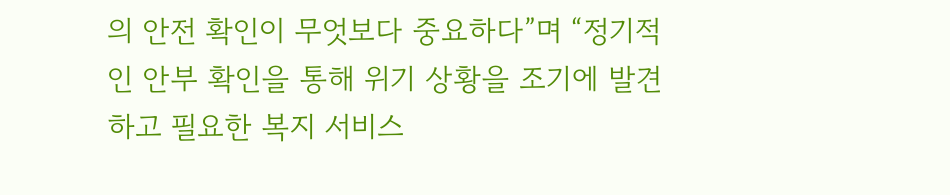의 안전 확인이 무엇보다 중요하다”며 “정기적인 안부 확인을 통해 위기 상황을 조기에 발견하고 필요한 복지 서비스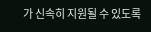가 신속히 지원될 수 있도록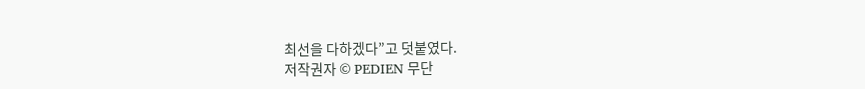최선을 다하겠다”고 덧붙였다.
저작권자 © PEDIEN 무단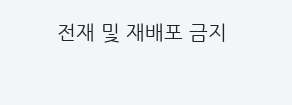전재 및 재배포 금지